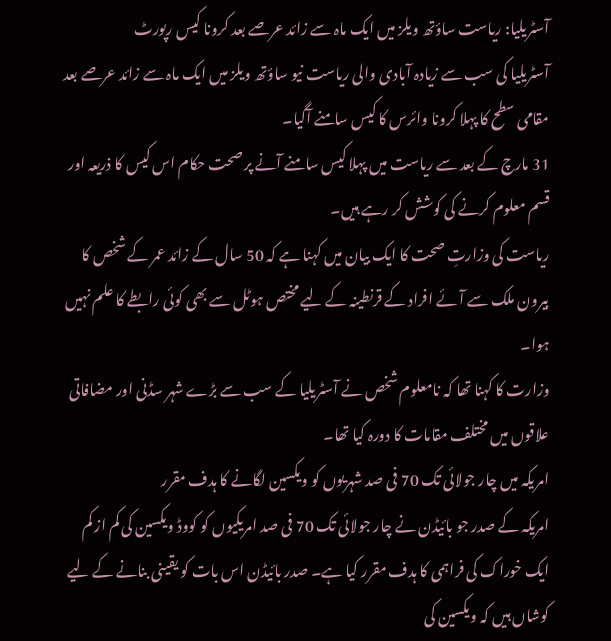آسٹریلیا: ریاست ساؤتھ ویلز میں ایک ماہ سے زائد عرصے بعد کرونا کیس رپورٹ
آسٹریلیا کی سب سے زیادہ آبادی والی ریاست نیو ساؤتھ ویلز میں ایک ماہ سے زائد عرصے بعد مقامی سطح کا پہلا کرونا وائرس کا کیس سامنے آگیا۔
31 مارچ کے بعد سے ریاست میں پہلا کیس سامنے آنے پر صحت حکام اس کیس کا ذریعہ اور قسم معلوم کرنے کی کوشش کر رہے ہیں۔
ریاست کی وزارتِ صحت کا ایک بیان میں کہنا ہے کہ 50 سال کے زائد عمر کے شخص کا بیرون ملک سے آئے افراد کے قرنطینہ کے لیے مختص ہوٹل سے بھی کوئی رابطے کا علم نہیں ہوا۔
وزارت کا کہنا تھا کہ نامعلوم شخص نے آسٹریلیا کے سب سے بڑے شہر سڈنی اور مضافاتی علاقوں میں مختلف مقامات کا دورہ کیا تھا۔
امریکہ میں چار جولائی تک 70 فی صد شہریوں کو ویکسین لگانے کا ہدف مقرر
امریکہ کے صدر جو بائیڈن نے چار جولائی تک 70 فی صد امریکیوں کو کووڈ ویکسین کی کم از کم ایک خوراک کی فراہمی کا ہدف مقرر کیا ہے۔ صدر بائیڈن اس بات کو یقینی بنانے کے لیے کوشاں ہیں کہ ویکسین کی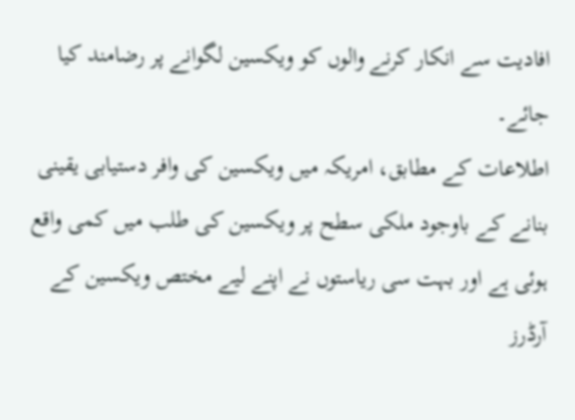افادیت سے انکار کرنے والوں کو ویکسین لگوانے پر رضامند کیا جائے۔
اطلاعات کے مطابق، امریکہ میں ویکسین کی وافر دستیابی یقینی بنانے کے باوجود ملکی سطح پر ویکسین کی طلب میں کمی واقع ہوئی ہے اور بہت سی ریاستوں نے اپنے لیے مختص ویکسین کے آرڈرز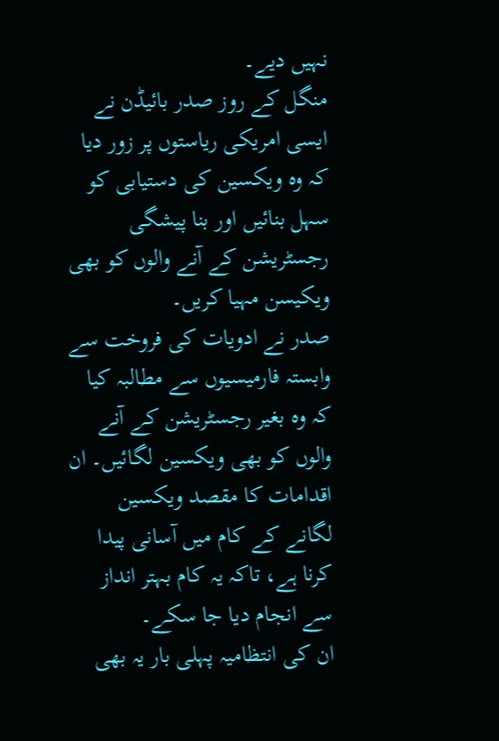نہیں دیے۔
منگل کے روز صدر بائیڈن نے ایسی امریکی ریاستوں پر زور دیا کہ وہ ویکسین کی دستیابی کو سہل بنائیں اور بنا پیشگی رجسٹریشن کے آنے والوں کو بھی ویکیسن مہیا کریں۔
صدر نے ادویات کی فروخت سے وابستہ فارمیسیوں سے مطالبہ کیا کہ وہ بغیر رجسٹریشن کے آنے والوں کو بھی ویکسین لگائیں۔ ان اقدامات کا مقصد ویکسین لگانے کے کام میں آسانی پیدا کرنا ہے، تاکہ یہ کام بہتر انداز سے انجام دیا جا سکے۔
ان کی انتظامیہ پہلی بار یہ بھی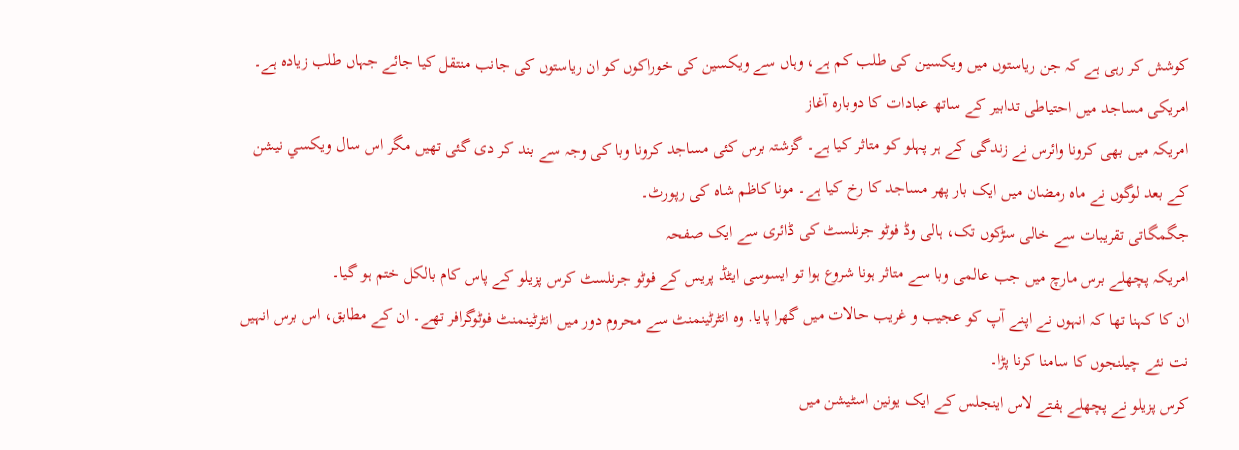کوشش کر رہی ہے کہ جن ریاستوں میں ویکسین کی طلب کم ہے، وہاں سے ویکسین کی خوراکوں کو ان ریاستوں کی جانب منتقل کیا جائے جہاں طلب زیادہ ہے۔
امریکی مساجد میں احتیاطی تدابیر کے ساتھ عبادات کا دوبارہ آغاز
امريکہ ميں بھی کرونا وائرس نے زندگی کے ہر پہلو کو متاثر کيا ہے۔ گزشتہ برس کئی مساجد کرونا وبا کی وجہ سے بند کر دی گئی تھيں مگر اس سال ويکسي نيشن کے بعد لوگوں نے ماہ رمضان ميں ايک بار پھر مساجد کا رخ کيا ہے۔ مونا کاظم شاہ کی رپورٹ۔
جگمگاتی تقریبات سے خالی سڑکوں تک، ہالی وڈ فوٹو جرنلسٹ کی ڈائری سے ایک صفحہ
امریکہ پچھلے برس مارچ میں جب عالمی وبا سے متاثر ہونا شروع ہوا تو ایسوسی ایٹڈ پریس کے فوٹو جرنلسٹ کرس پزیلو کے پاس کام بالکل ختم ہو گیا۔
ان کا کہنا تھا کہ انہوں نے اپنے آپ کو عجیب و غریب حالات میں گھرا پایا. وہ انٹرٹینمنٹ سے محروم دور میں انٹرٹینمنٹ فوٹوگرافر تھے۔ ان کے مطابق، اس برس انہیں نت نئے چیلنجوں کا سامنا کرنا پڑا۔
کرس پزیلو نے پچھلے ہفتے لاس اینجلس کے ایک یونین اسٹیشن میں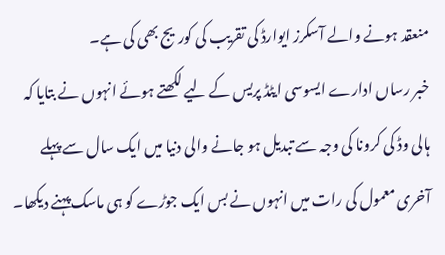منعقد ہونے والے آسکرز ایوارڈ کی تقریب کی کوریج بھی کی ہے۔
خبر رساں ادارے ایسوسی ایٹڈ پریس کے لیے لکھتے ہوئے انہوں نے بتایا کہ ہالی وڈ کی کرونا کی وجہ سے تبدیل ہو جانے والی دنیا میں ایک سال سے پہلے آخری معمول کی رات میں انہوں نے بس ایک جوڑے کو ہی ماسک پہنے دیکھا۔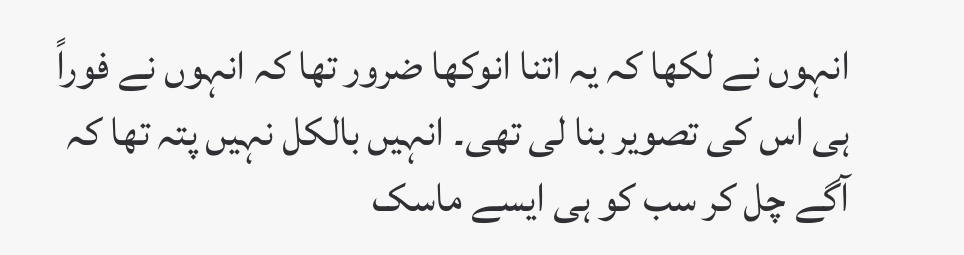انہوں نے لکھا کہ یہ اتنا انوکھا ضرور تھا کہ انہوں نے فوراً ہی اس کی تصویر بنا لی تھی۔ انہیں بالکل نہیں پتہ تھا کہ آگے چل کر سب کو ہی ایسے ماسک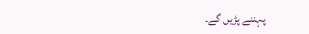پہننے پڑیں گے۔